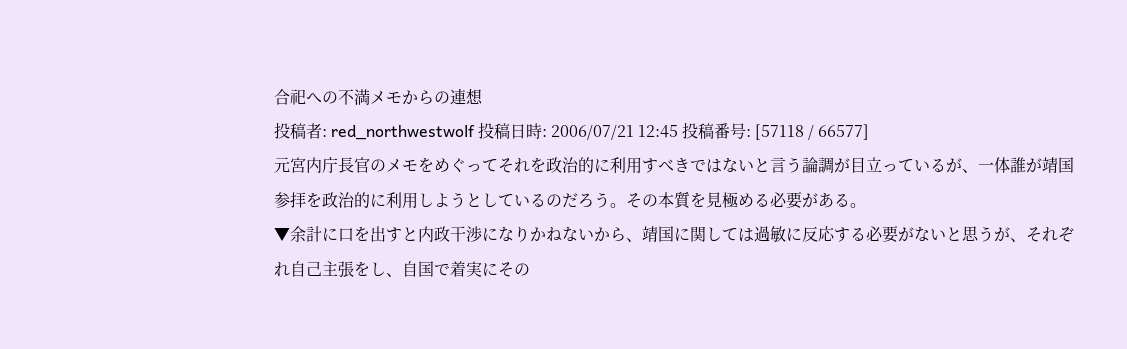合祀への不満メモからの連想
投稿者: red_northwestwolf 投稿日時: 2006/07/21 12:45 投稿番号: [57118 / 66577]
元宮内庁長官のメモをめぐってそれを政治的に利用すべきではないと言う論調が目立っているが、一体誰が靖国参拝を政治的に利用しようとしているのだろう。その本質を見極める必要がある。
▼余計に口を出すと内政干渉になりかねないから、靖国に関しては過敏に反応する必要がないと思うが、それぞれ自己主張をし、自国で着実にその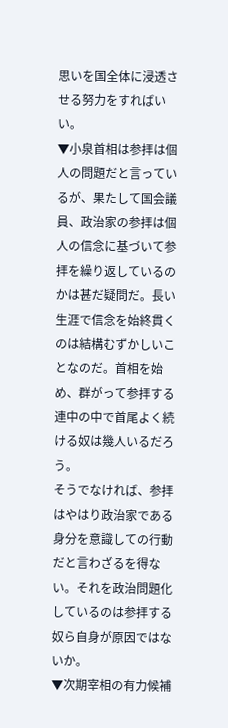思いを国全体に浸透させる努力をすればいい。
▼小泉首相は参拝は個人の問題だと言っているが、果たして国会議員、政治家の参拝は個人の信念に基づいて参拝を繰り返しているのかは甚だ疑問だ。長い生涯で信念を始終貫くのは結構むずかしいことなのだ。首相を始め、群がって参拝する連中の中で首尾よく続ける奴は幾人いるだろう。
そうでなければ、参拝はやはり政治家である身分を意識しての行動だと言わざるを得ない。それを政治問題化しているのは参拝する奴ら自身が原因ではないか。
▼次期宰相の有力候補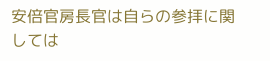安倍官房長官は自らの参拝に関しては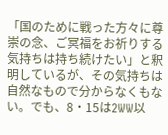「国のために戦った方々に尊崇の念、ご冥福をお祈りする気持ちは持ち続けたい」と釈明しているが、その気持ちは自然なもので分からなくもない。でも、8・15は2WW以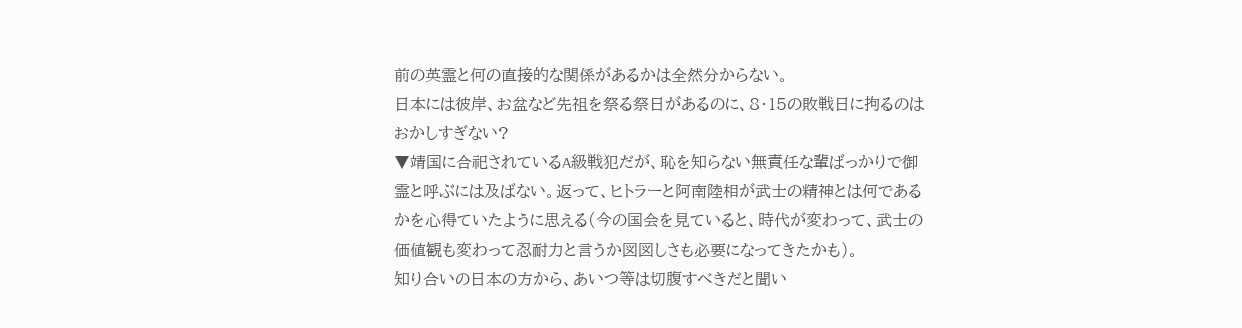前の英霊と何の直接的な関係があるかは全然分からない。
日本には彼岸、お盆など先祖を祭る祭日があるのに、8・15の敗戦日に拘るのはおかしすぎない?
▼靖国に合祀されているA級戦犯だが、恥を知らない無責任な輩ばっかりで御霊と呼ぶには及ばない。返って、ヒトラーと阿南陸相が武士の精神とは何であるかを心得ていたように思える(今の国会を見ていると、時代が変わって、武士の価値観も変わって忍耐力と言うか図図しさも必要になってきたかも)。
知り合いの日本の方から、あいつ等は切腹すべきだと聞い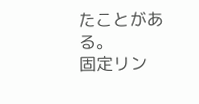たことがある。
固定リン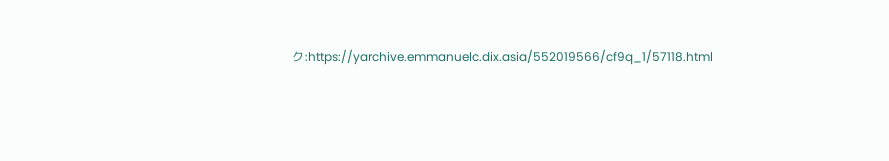ク:https://yarchive.emmanuelc.dix.asia/552019566/cf9q_1/57118.html